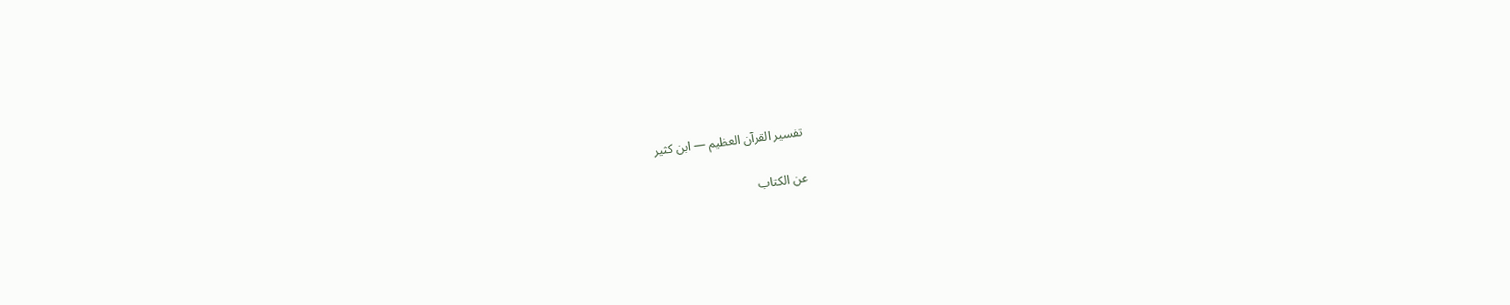تفسير القرآن العظيم — ابن كثير

عن الكتاب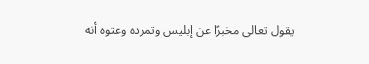يقول تعالى مخبرًا عن إبليس وتمرده وعتوه أنه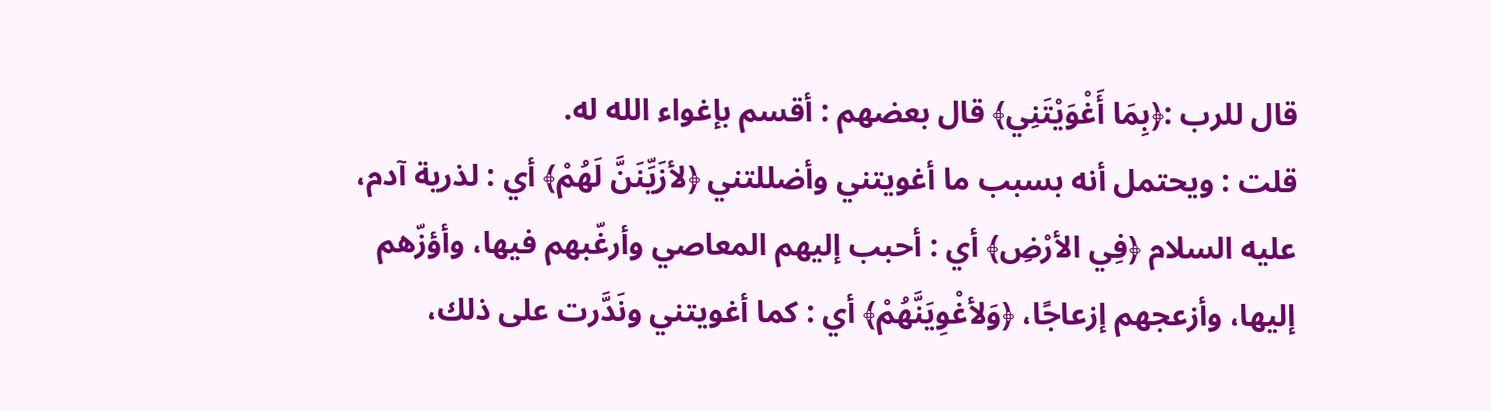قال للرب :﴿بِمَا أَغْوَيْتَنِي﴾ قال بعضهم : أقسم بإغواء الله له.
قلت : ويحتمل أنه بسبب ما أغويتني وأضللتني ﴿لأزَيِّنَنَّ لَهُمْ﴾ أي : لذرية آدم، عليه السلام ﴿فِي الأرْضِ﴾ أي : أحبب إليهم المعاصي وأرغّبهم فيها، وأؤزّهم إليها، وأزعجهم إزعاجًا، ﴿وَلأغْوِيَنَّهُمْ﴾ أي : كما أغويتني ونَدَّرت على ذلك،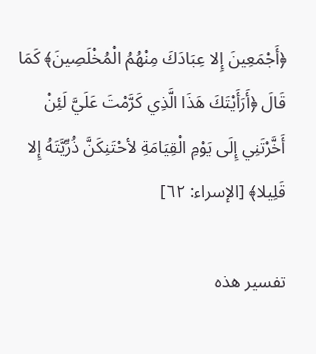﴿أَجْمَعِينَ إِلا عِبَادَكَ مِنْهُمُ الْمُخْلَصِينَ﴾ كَمَا قَالَ ﴿أَرَأَيْتَكَ هَذَا الَّذِي كَرَّمْتَ عَلَيَّ لَئِنْ أَخَّرْتَنِي إِلَى يَوْمِ الْقِيَامَةِ لأحْتَنِكَنَّ ذُرِّيَّتَهُ إِلا قَلِيلا﴾ [الإسراء: ٦٢]

تفسير هذه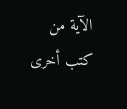الآية من كتب أخرى